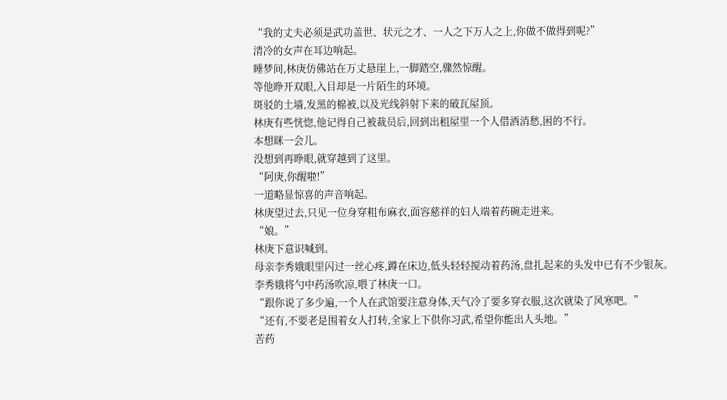“我的丈夫必须是武功盖世、状元之才、一人之下万人之上,你做不做得到呢?”
清冷的女声在耳边响起。
睡梦间,林庚仿佛站在万丈悬崖上,一脚踏空,骤然惊醒。
等他睁开双眼,入目却是一片陌生的环境。
斑驳的土墙,发黑的棉被,以及光线斜射下来的破瓦屋顶。
林庚有些恍惚,他记得自己被裁员后,回到出租屋里一个人借酒消愁,困的不行。
本想眯一会儿。
没想到再睁眼,就穿越到了这里。
“阿庚,你醒啦!”
一道略显惊喜的声音响起。
林庚望过去,只见一位身穿粗布麻衣,面容慈祥的妇人端着药碗走进来。
“娘。”
林庚下意识喊到。
母亲李秀娥眼里闪过一丝心疼,蹲在床边,低头轻轻搅动着药汤,盘扎起来的头发中已有不少银灰。
李秀娥将勺中药汤吹凉,喂了林庚一口。
“跟你说了多少遍,一个人在武馆要注意身体,天气冷了要多穿衣服,这次就染了风寒吧。”
“还有,不要老是围着女人打转,全家上下供你习武,希望你能出人头地。”
苦药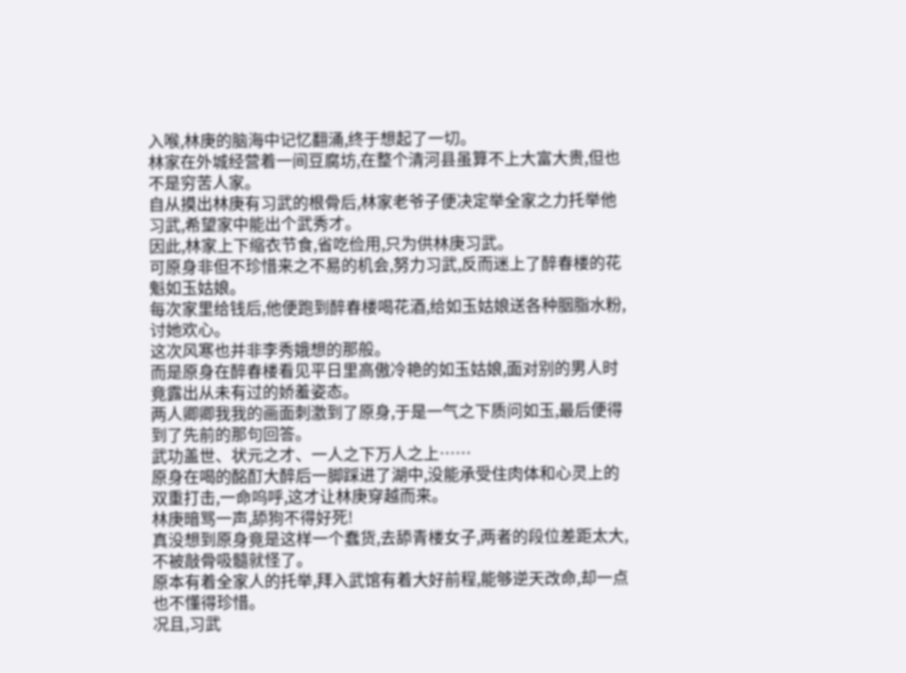入喉,林庚的脑海中记忆翻涌,终于想起了一切。
林家在外城经营着一间豆腐坊,在整个清河县虽算不上大富大贵,但也不是穷苦人家。
自从摸出林庚有习武的根骨后,林家老爷子便决定举全家之力托举他习武,希望家中能出个武秀才。
因此,林家上下缩衣节食,省吃俭用,只为供林庚习武。
可原身非但不珍惜来之不易的机会,努力习武,反而迷上了醉春楼的花魁如玉姑娘。
每次家里给钱后,他便跑到醉春楼喝花酒,给如玉姑娘送各种胭脂水粉,讨她欢心。
这次风寒也并非李秀娥想的那般。
而是原身在醉春楼看见平日里高傲冷艳的如玉姑娘,面对别的男人时竟露出从未有过的娇羞姿态。
两人卿卿我我的画面刺激到了原身,于是一气之下质问如玉,最后便得到了先前的那句回答。
武功盖世、状元之才、一人之下万人之上……
原身在喝的酩酊大醉后一脚踩进了湖中,没能承受住肉体和心灵上的双重打击,一命呜呼,这才让林庚穿越而来。
林庚暗骂一声,舔狗不得好死!
真没想到原身竟是这样一个蠢货,去舔青楼女子,两者的段位差距太大,不被敲骨吸髓就怪了。
原本有着全家人的托举,拜入武馆有着大好前程,能够逆天改命,却一点也不懂得珍惜。
况且,习武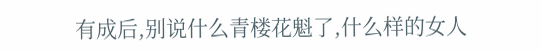有成后,别说什么青楼花魁了,什么样的女人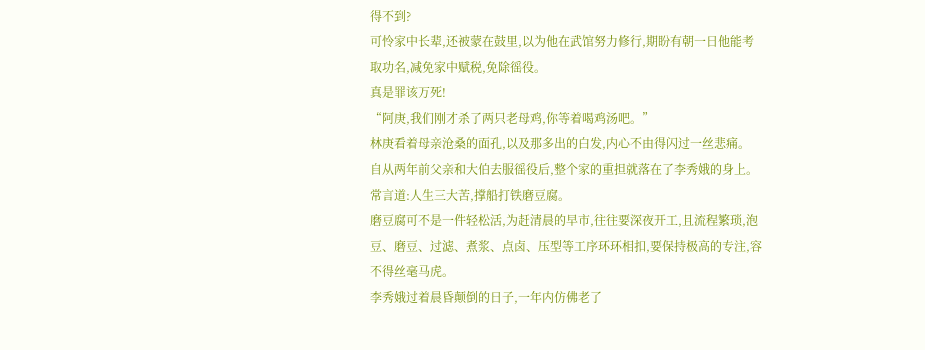得不到?
可怜家中长辈,还被蒙在鼓里,以为他在武馆努力修行,期盼有朝一日他能考取功名,减免家中赋税,免除徭役。
真是罪该万死!
“阿庚,我们刚才杀了两只老母鸡,你等着喝鸡汤吧。”
林庚看着母亲沧桑的面孔,以及那多出的白发,内心不由得闪过一丝悲痛。
自从两年前父亲和大伯去服徭役后,整个家的重担就落在了李秀娥的身上。
常言道:人生三大苦,撑船打铁磨豆腐。
磨豆腐可不是一件轻松活,为赶清晨的早市,往往要深夜开工,且流程繁琐,泡豆、磨豆、过滤、煮浆、点卤、压型等工序环环相扣,要保持极高的专注,容不得丝毫马虎。
李秀娥过着晨昏颠倒的日子,一年内仿佛老了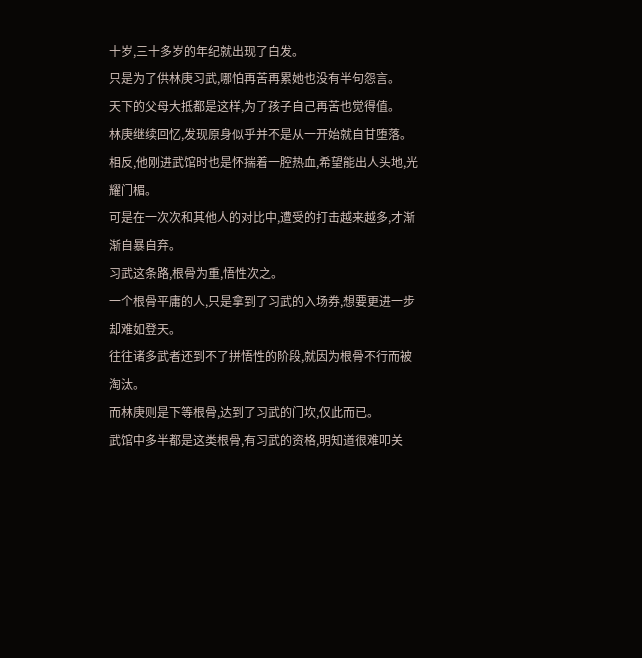十岁,三十多岁的年纪就出现了白发。
只是为了供林庚习武,哪怕再苦再累她也没有半句怨言。
天下的父母大抵都是这样,为了孩子自己再苦也觉得值。
林庚继续回忆,发现原身似乎并不是从一开始就自甘堕落。
相反,他刚进武馆时也是怀揣着一腔热血,希望能出人头地,光耀门楣。
可是在一次次和其他人的对比中,遭受的打击越来越多,才渐渐自暴自弃。
习武这条路,根骨为重,悟性次之。
一个根骨平庸的人,只是拿到了习武的入场券,想要更进一步却难如登天。
往往诸多武者还到不了拼悟性的阶段,就因为根骨不行而被淘汰。
而林庚则是下等根骨,达到了习武的门坎,仅此而已。
武馆中多半都是这类根骨,有习武的资格,明知道很难叩关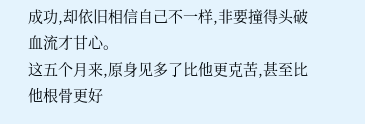成功,却依旧相信自己不一样,非要撞得头破血流才甘心。
这五个月来,原身见多了比他更克苦,甚至比他根骨更好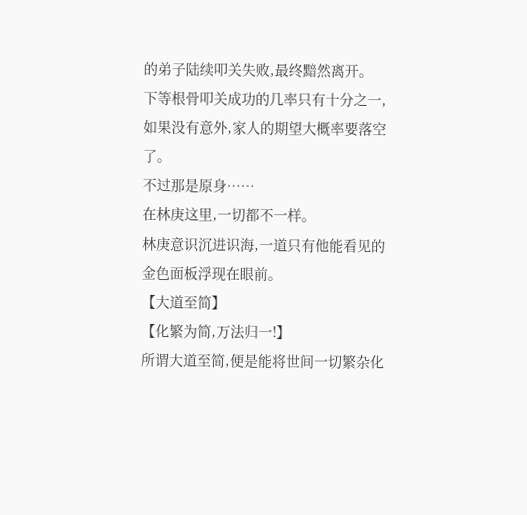的弟子陆续叩关失败,最终黯然离开。
下等根骨叩关成功的几率只有十分之一,如果没有意外,家人的期望大概率要落空了。
不过那是原身……
在林庚这里,一切都不一样。
林庚意识沉进识海,一道只有他能看见的金色面板浮现在眼前。
【大道至简】
【化繁为简,万法归一!】
所谓大道至简,便是能将世间一切繁杂化